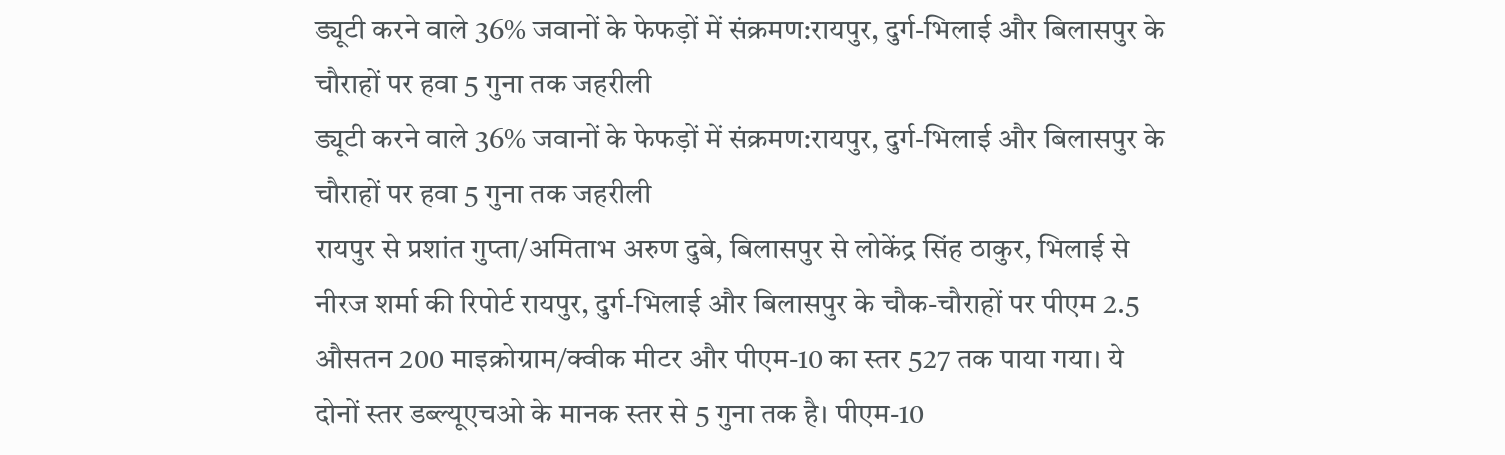ड्यूटी करने वाले 36% जवानों के फेफड़ों में संक्रमण:रायपुर, दुर्ग-भिलाई और बिलासपुर के चौराहों पर हवा 5 गुना तक जहरीली
ड्यूटी करने वाले 36% जवानों के फेफड़ों में संक्रमण:रायपुर, दुर्ग-भिलाई और बिलासपुर के चौराहों पर हवा 5 गुना तक जहरीली
रायपुर से प्रशांत गुप्ता/अमिताभ अरुण दुबे, बिलासपुर से लोकेंद्र सिंह ठाकुर, भिलाई से नीरज शर्मा की रिपोर्ट रायपुर, दुर्ग-भिलाई और बिलासपुर के चौक-चौराहों पर पीएम 2.5 औसतन 200 माइक्रोग्राम/क्वीक मीटर और पीएम-10 का स्तर 527 तक पाया गया। ये दोनों स्तर डब्ल्यूएचओ के मानक स्तर से 5 गुना तक है। पीएम-10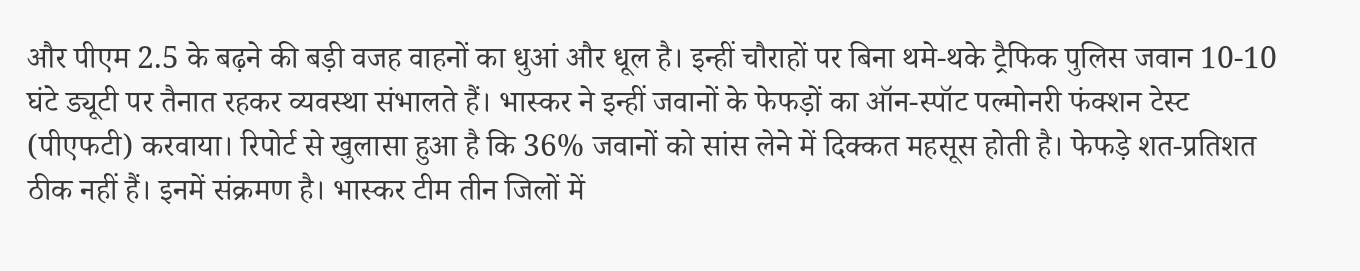और पीएम 2.5 के बढ़ने की बड़ी वजह वाहनों का धुआं और धूल है। इन्हीं चौराहों पर बिना थमे-थके ट्रैफिक पुलिस जवान 10-10 घंटे ड्यूटी पर तैनात रहकर व्यवस्था संभालते हैं। भास्कर ने इन्हीं जवानों के फेफड़ों का ऑन-स्पॉट पल्मोनरी फंक्शन टेस्ट (पीएफटी) करवाया। रिपोर्ट से खुलासा हुआ है कि 36% जवानों को सांस लेने में दिक्कत महसूस होती है। फेफड़े शत-प्रतिशत ठीक नहीं हैं। इनमें संक्रमण है। भास्कर टीम तीन जिलों में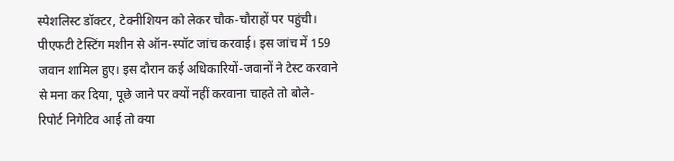स्पेशलिस्ट डॉक्टर, टेक्नीशियन को लेकर चौक-चौराहों पर पहुंची। पीएफटी टेस्टिंग मशीन से ऑन-स्पॉट जांच करवाई। इस जांच में 159 जवान शामिल हुए। इस दौरान कई अधिकारियों-जवानों ने टेस्ट करवाने से मना कर दिया, पूछे जाने पर क्यों नहीं करवाना चाहते तो बोले- रिपोर्ट निगेटिव आई तो क्या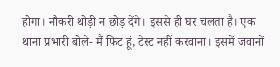होगा। नौकरी थोड़ी न छोड़ देंगे। इससे ही घर चलता है। एक थाना प्रभारी बोले- मैं फिट हूं, टेस्ट नहीं करवाना। इसमें जवानों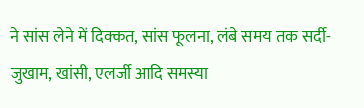ने सांस लेने में दिक्कत, सांस फूलना, लंबे समय तक सर्दी-जुखाम, खांसी, एलर्जी आदि समस्या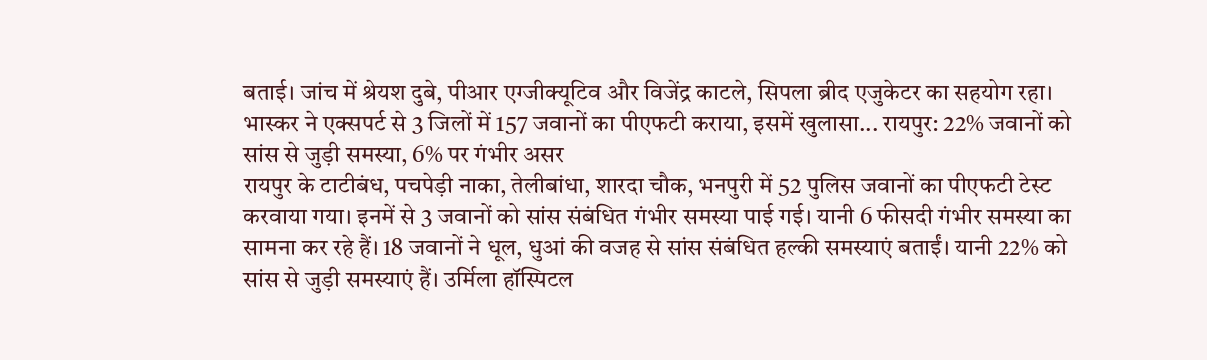बताई। जांच में श्रेयश दुबे, पीआर एग्जीक्यूटिव और विजेंद्र काटले, सिपला ब्रीद एजुकेटर का सहयोग रहा। भास्कर ने एक्सपर्ट से 3 जिलों में 157 जवानों का पीएफटी कराया, इसमें खुलासा... रायपुर: 22% जवानों को सांस से जुड़ी समस्या, 6% पर गंभीर असर
रायपुर के टाटीबंध, पचपेड़ी नाका, तेलीबांधा, शारदा चौक, भनपुरी में 52 पुलिस जवानों का पीएफटी टेस्ट करवाया गया। इनमें से 3 जवानों को सांस संबंधित गंभीर समस्या पाई गई। यानी 6 फीसदी गंभीर समस्या का सामना कर रहे हैं। 18 जवानों ने धूल, धुआं की वजह से सांस संबंधित हल्की समस्याएं बताईं। यानी 22% को सांस से जुड़ी समस्याएं हैं। उर्मिला हॉस्पिटल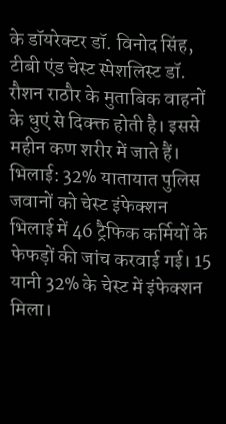के डॉयरेक्टर डॉ. विनोद सिंह, टीबी एंड चेस्ट स्पेशलिस्ट डॉ. रौशन राठौर के मुताबिक वाहनों के धुएं से दिक्क्त होती है। इससे महीन कण शरीर में जाते हैं। भिलाई: 32% यातायात पुलिस जवानों को चेस्ट इंफेक्शन
भिलाई में 46 ट्रैफिक कर्मियों के फेफड़ों की जांच करवाई गई। 15 यानी 32% के चेस्ट में इंफेक्शन मिला।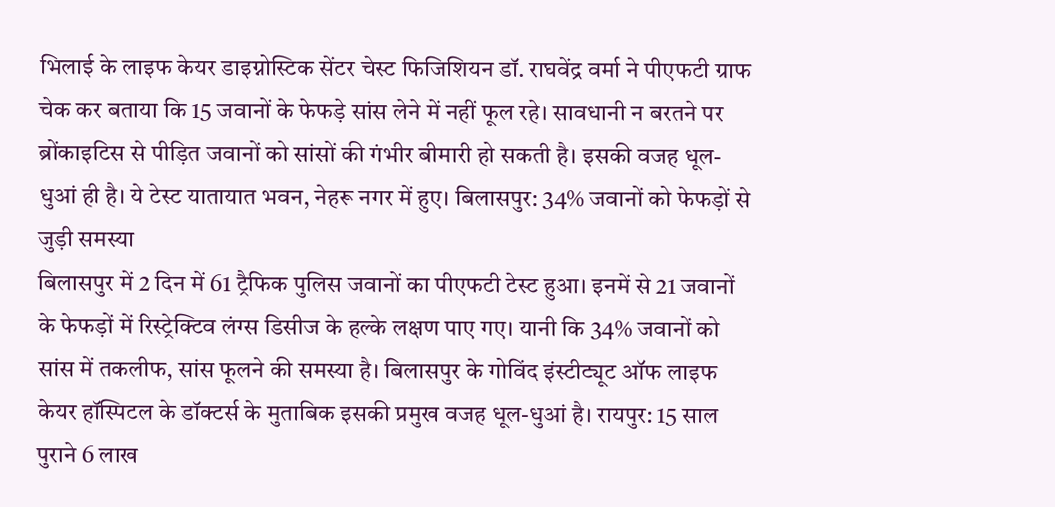भिलाई के लाइफ केयर डाइग्नोस्टिक सेंटर चेस्ट फिजिशियन डॉ. राघवेंद्र वर्मा ने पीएफटी ग्राफ चेक कर बताया कि 15 जवानों के फेफड़े सांस लेने में नहीं फूल रहे। सावधानी न बरतने पर ब्रोंकाइटिस से पीड़ित जवानों को सांसों की गंभीर बीमारी हो सकती है। इसकी वजह धूल-धुआं ही है। ये टेस्ट यातायात भवन, नेहरू नगर में हुए। बिलासपुर: 34% जवानों को फेफड़ों से जुड़ी समस्या
बिलासपुर में 2 दिन में 61 ट्रैफिक पुलिस जवानों का पीएफटी टेस्ट हुआ। इनमें से 21 जवानों के फेफड़ों में रिस्ट्रेक्टिव लंग्स डिसीज के हल्के लक्षण पाए गए। यानी कि 34% जवानों को सांस में तकलीफ, सांस फूलने की समस्या है। बिलासपुर के गोविंद इंस्टीट्यूट ऑफ लाइफ केयर हॉस्पिटल के डॉक्टर्स के मुताबिक इसकी प्रमुख वजह धूल-धुआं है। रायपुर: 15 साल पुराने 6 लाख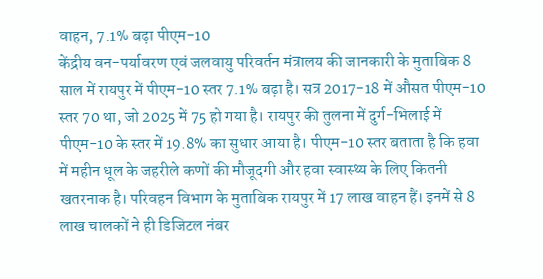वाहन, 7.1% बढ़ा पीएम-10
केंद्रीय वन-पर्यावरण एवं जलवायु परिवर्तन मंत्रालय की जानकारी के मुताबिक 8 साल में रायपुर में पीएम-10 स्तर 7.1% बढ़ा है। सत्र 2017-18 में औसत पीएम-10 स्तर 70 था, जो 2025 में 75 हो गया है। रायपुर की तुलना में दुर्ग-भिलाई में पीएम-10 के स्तर में 19.8% का सुधार आया है। पीएम-10 स्तर बताता है कि हवा में महीन धूल के जहरीले कणों की मौजूदगी और हवा स्वास्थ्य के लिए कितनी खतरनाक है। परिवहन विभाग के मुताबिक रायपुर में 17 लाख वाहन हैं। इनमें से 8 लाख चालकों ने ही डिजिटल नंबर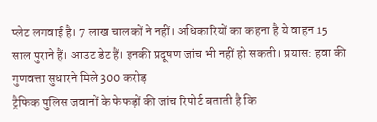प्लेट लगवाई है। 7 लाख चालकों ने नहीं। अधिकारियों का कहना है ये वाहन 15 साल पुराने हैं। आउट डेट हैं। इनकी प्रदूषण जांच भी नहीं हो सकती। प्रयास: हवा की गुणवत्ता सुधारने मिले 300 करोड़
ट्रैफिक पुलिस जवानों के फेफड़ों की जांच रिपोर्ट बताती है कि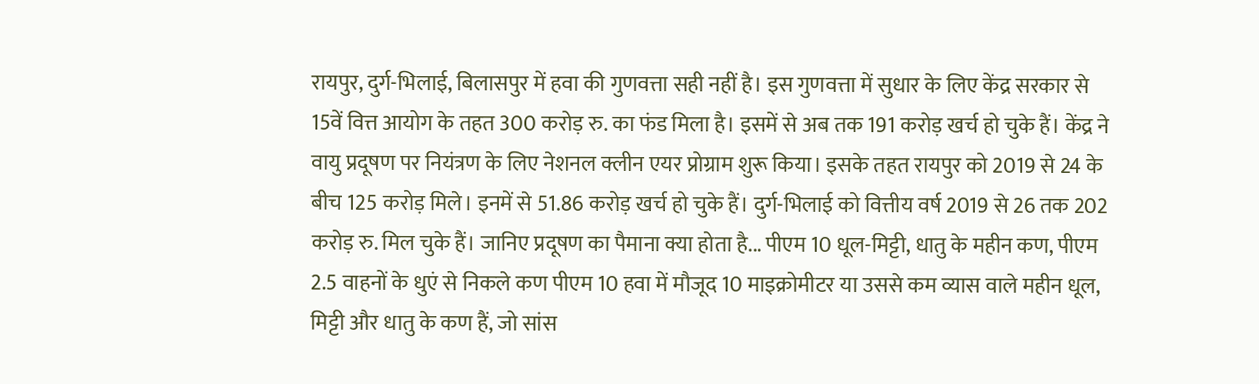रायपुर, दुर्ग-भिलाई, बिलासपुर में हवा की गुणवत्ता सही नहीं है। इस गुणवत्ता में सुधार के लिए केंद्र सरकार से 15वें वित्त आयोग के तहत 300 करोड़ रु. का फंड मिला है। इसमें से अब तक 191 करोड़ खर्च हो चुके हैं। केंद्र ने वायु प्रदूषण पर नियंत्रण के लिए नेशनल क्लीन एयर प्रोग्राम शुरू किया। इसके तहत रायपुर को 2019 से 24 के बीच 125 करोड़ मिले। इनमें से 51.86 करोड़ खर्च हो चुके हैं। दुर्ग-भिलाई को वित्तीय वर्ष 2019 से 26 तक 202 करोड़ रु. मिल चुके हैं। जानिए प्रदूषण का पैमाना क्या होता है... पीएम 10 धूल-मिट्टी, धातु के महीन कण, पीएम 2.5 वाहनों के धुएं से निकले कण पीएम 10 हवा में मौजूद 10 माइक्रोमीटर या उससे कम व्यास वाले महीन धूल, मिट्टी और धातु के कण हैं, जो सांस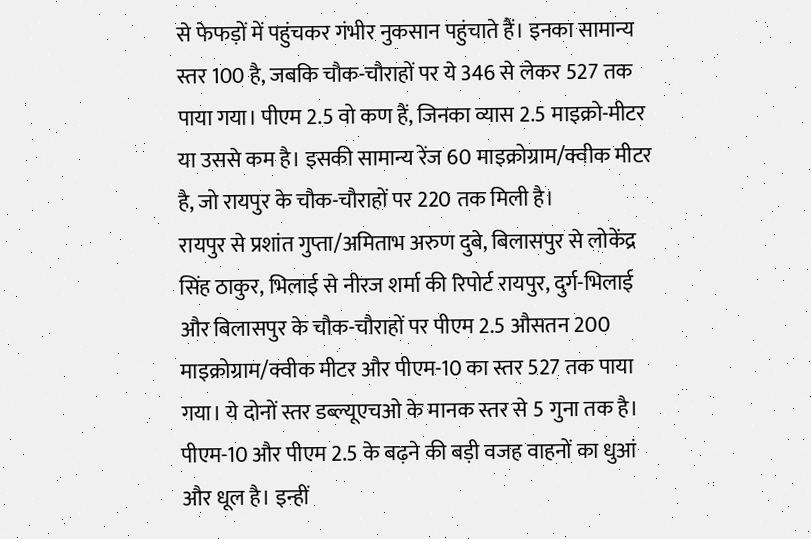से फेफड़ों में पहुंचकर गंभीर नुकसान पहुंचाते हैं। इनका सामान्य स्तर 100 है, जबकि चौक-चौराहों पर ये 346 से लेकर 527 तक पाया गया। पीएम 2.5 वो कण हैं, जिनका व्यास 2.5 माइक्रो-मीटर या उससे कम है। इसकी सामान्य रेंज 60 माइक्रोग्राम/क्वीक मीटर है, जो रायपुर के चौक-चौराहों पर 220 तक मिली है।
रायपुर से प्रशांत गुप्ता/अमिताभ अरुण दुबे, बिलासपुर से लोकेंद्र सिंह ठाकुर, भिलाई से नीरज शर्मा की रिपोर्ट रायपुर, दुर्ग-भिलाई और बिलासपुर के चौक-चौराहों पर पीएम 2.5 औसतन 200 माइक्रोग्राम/क्वीक मीटर और पीएम-10 का स्तर 527 तक पाया गया। ये दोनों स्तर डब्ल्यूएचओ के मानक स्तर से 5 गुना तक है। पीएम-10 और पीएम 2.5 के बढ़ने की बड़ी वजह वाहनों का धुआं और धूल है। इन्हीं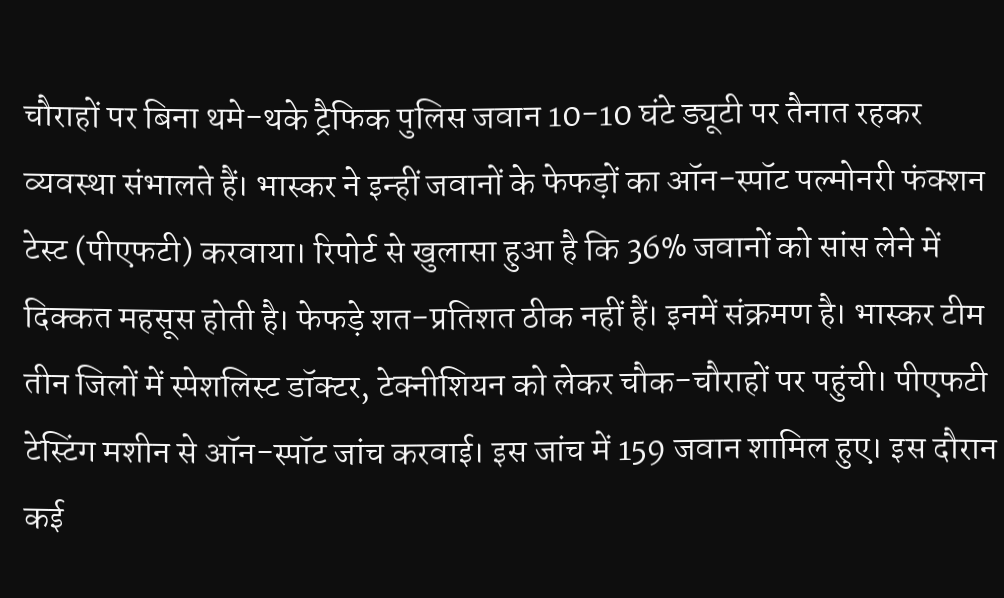चौराहों पर बिना थमे-थके ट्रैफिक पुलिस जवान 10-10 घंटे ड्यूटी पर तैनात रहकर व्यवस्था संभालते हैं। भास्कर ने इन्हीं जवानों के फेफड़ों का ऑन-स्पॉट पल्मोनरी फंक्शन टेस्ट (पीएफटी) करवाया। रिपोर्ट से खुलासा हुआ है कि 36% जवानों को सांस लेने में दिक्कत महसूस होती है। फेफड़े शत-प्रतिशत ठीक नहीं हैं। इनमें संक्रमण है। भास्कर टीम तीन जिलों में स्पेशलिस्ट डॉक्टर, टेक्नीशियन को लेकर चौक-चौराहों पर पहुंची। पीएफटी टेस्टिंग मशीन से ऑन-स्पॉट जांच करवाई। इस जांच में 159 जवान शामिल हुए। इस दौरान कई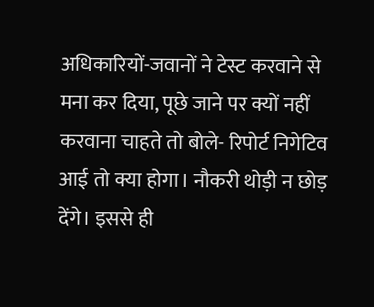अधिकारियों-जवानों ने टेस्ट करवाने से मना कर दिया, पूछे जाने पर क्यों नहीं करवाना चाहते तो बोले- रिपोर्ट निगेटिव आई तो क्या होगा। नौकरी थोड़ी न छोड़ देंगे। इससे ही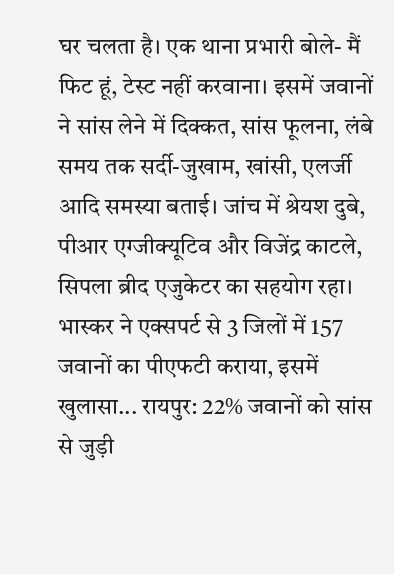घर चलता है। एक थाना प्रभारी बोले- मैं फिट हूं, टेस्ट नहीं करवाना। इसमें जवानों ने सांस लेने में दिक्कत, सांस फूलना, लंबे समय तक सर्दी-जुखाम, खांसी, एलर्जी आदि समस्या बताई। जांच में श्रेयश दुबे, पीआर एग्जीक्यूटिव और विजेंद्र काटले, सिपला ब्रीद एजुकेटर का सहयोग रहा। भास्कर ने एक्सपर्ट से 3 जिलों में 157 जवानों का पीएफटी कराया, इसमें खुलासा... रायपुर: 22% जवानों को सांस से जुड़ी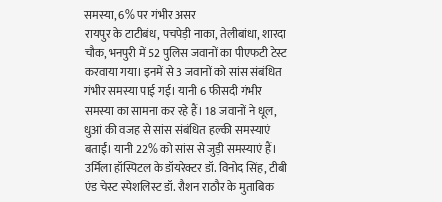समस्या, 6% पर गंभीर असर
रायपुर के टाटीबंध, पचपेड़ी नाका, तेलीबांधा, शारदा चौक, भनपुरी में 52 पुलिस जवानों का पीएफटी टेस्ट करवाया गया। इनमें से 3 जवानों को सांस संबंधित गंभीर समस्या पाई गई। यानी 6 फीसदी गंभीर समस्या का सामना कर रहे हैं। 18 जवानों ने धूल, धुआं की वजह से सांस संबंधित हल्की समस्याएं बताईं। यानी 22% को सांस से जुड़ी समस्याएं हैं। उर्मिला हॉस्पिटल के डॉयरेक्टर डॉ. विनोद सिंह, टीबी एंड चेस्ट स्पेशलिस्ट डॉ. रौशन राठौर के मुताबिक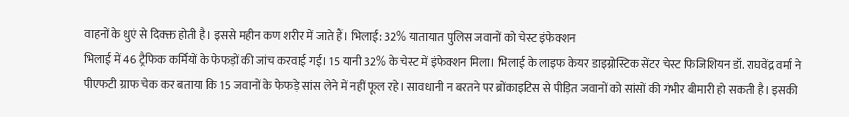वाहनों के धुएं से दिक्क्त होती है। इससे महीन कण शरीर में जाते हैं। भिलाई: 32% यातायात पुलिस जवानों को चेस्ट इंफेक्शन
भिलाई में 46 ट्रैफिक कर्मियों के फेफड़ों की जांच करवाई गई। 15 यानी 32% के चेस्ट में इंफेक्शन मिला। भिलाई के लाइफ केयर डाइग्नोस्टिक सेंटर चेस्ट फिजिशियन डॉ. राघवेंद्र वर्मा ने पीएफटी ग्राफ चेक कर बताया कि 15 जवानों के फेफड़े सांस लेने में नहीं फूल रहे। सावधानी न बरतने पर ब्रोंकाइटिस से पीड़ित जवानों को सांसों की गंभीर बीमारी हो सकती है। इसकी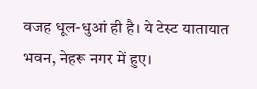वजह धूल-धुआं ही है। ये टेस्ट यातायात भवन, नेहरू नगर में हुए।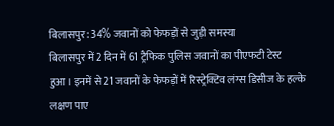बिलासपुर: 34% जवानों को फेफड़ों से जुड़ी समस्या
बिलासपुर में 2 दिन में 61 ट्रैफिक पुलिस जवानों का पीएफटी टेस्ट हुआ। इनमें से 21 जवानों के फेफड़ों में रिस्ट्रेक्टिव लंग्स डिसीज के हल्के लक्षण पाए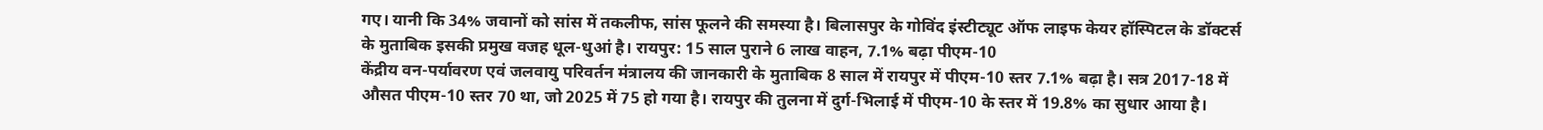गए। यानी कि 34% जवानों को सांस में तकलीफ, सांस फूलने की समस्या है। बिलासपुर के गोविंद इंस्टीट्यूट ऑफ लाइफ केयर हॉस्पिटल के डॉक्टर्स के मुताबिक इसकी प्रमुख वजह धूल-धुआं है। रायपुर: 15 साल पुराने 6 लाख वाहन, 7.1% बढ़ा पीएम-10
केंद्रीय वन-पर्यावरण एवं जलवायु परिवर्तन मंत्रालय की जानकारी के मुताबिक 8 साल में रायपुर में पीएम-10 स्तर 7.1% बढ़ा है। सत्र 2017-18 में औसत पीएम-10 स्तर 70 था, जो 2025 में 75 हो गया है। रायपुर की तुलना में दुर्ग-भिलाई में पीएम-10 के स्तर में 19.8% का सुधार आया है।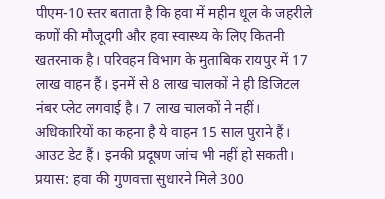पीएम-10 स्तर बताता है कि हवा में महीन धूल के जहरीले कणों की मौजूदगी और हवा स्वास्थ्य के लिए कितनी खतरनाक है। परिवहन विभाग के मुताबिक रायपुर में 17 लाख वाहन हैं। इनमें से 8 लाख चालकों ने ही डिजिटल नंबर प्लेट लगवाई है। 7 लाख चालकों ने नहीं। अधिकारियों का कहना है ये वाहन 15 साल पुराने हैं। आउट डेट हैं। इनकी प्रदूषण जांच भी नहीं हो सकती। प्रयास: हवा की गुणवत्ता सुधारने मिले 300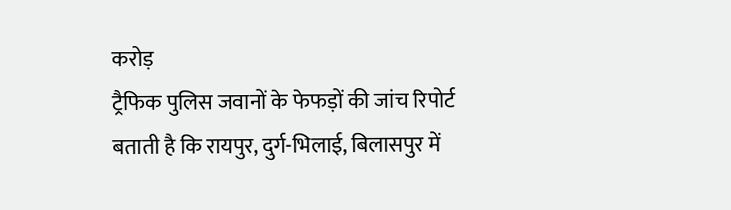करोड़
ट्रैफिक पुलिस जवानों के फेफड़ों की जांच रिपोर्ट बताती है कि रायपुर, दुर्ग-भिलाई, बिलासपुर में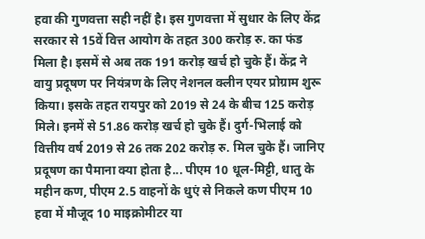हवा की गुणवत्ता सही नहीं है। इस गुणवत्ता में सुधार के लिए केंद्र सरकार से 15वें वित्त आयोग के तहत 300 करोड़ रु. का फंड मिला है। इसमें से अब तक 191 करोड़ खर्च हो चुके हैं। केंद्र ने वायु प्रदूषण पर नियंत्रण के लिए नेशनल क्लीन एयर प्रोग्राम शुरू किया। इसके तहत रायपुर को 2019 से 24 के बीच 125 करोड़ मिले। इनमें से 51.86 करोड़ खर्च हो चुके हैं। दुर्ग-भिलाई को वित्तीय वर्ष 2019 से 26 तक 202 करोड़ रु. मिल चुके हैं। जानिए प्रदूषण का पैमाना क्या होता है... पीएम 10 धूल-मिट्टी, धातु के महीन कण, पीएम 2.5 वाहनों के धुएं से निकले कण पीएम 10 हवा में मौजूद 10 माइक्रोमीटर या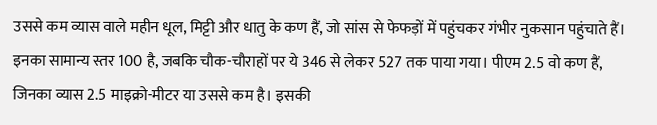उससे कम व्यास वाले महीन धूल, मिट्टी और धातु के कण हैं, जो सांस से फेफड़ों में पहुंचकर गंभीर नुकसान पहुंचाते हैं। इनका सामान्य स्तर 100 है, जबकि चौक-चौराहों पर ये 346 से लेकर 527 तक पाया गया। पीएम 2.5 वो कण हैं, जिनका व्यास 2.5 माइक्रो-मीटर या उससे कम है। इसकी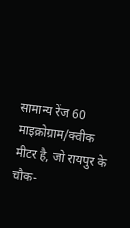सामान्य रेंज 60 माइक्रोग्राम/क्वीक मीटर है, जो रायपुर के चौक-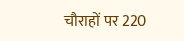चौराहों पर 220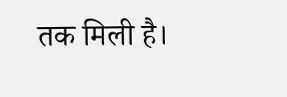तक मिली है।